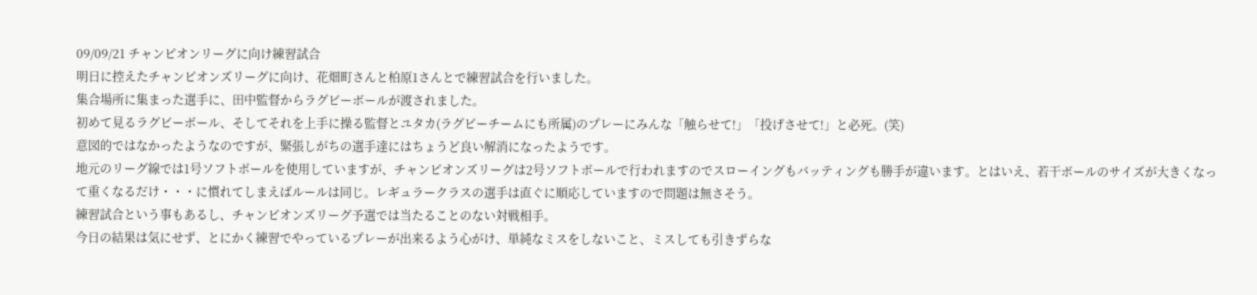09/09/21 チャンピオンリーグに向け練習試合
明日に控えたチャンピオンズリーグに向け、花畑町さんと柏原1さんとで練習試合を行いました。
集合場所に集まった選手に、田中監督からラグビーボールが渡されました。
初めて見るラグビーボール、そしてそれを上手に操る監督とユタカ(ラグビーチームにも所属)のプレーにみんな「触らせて!」「投げさせて!」と必死。(笑)
意図的ではなかったようなのですが、緊張しがちの選手達にはちょうど良い解消になったようです。
地元のリーグ線では1号ソフトボールを使用していますが、チャンピオンズリーグは2号ソフトボールで行われますのでスローイングもバッティングも勝手が違います。とはいえ、若干ボールのサイズが大きくなって重くなるだけ・・・に慣れてしまえばルールは同じ。レギュラークラスの選手は直ぐに順応していますので問題は無さそう。
練習試合という事もあるし、チャンピオンズリーグ予選では当たることのない対戦相手。
今日の結果は気にせず、とにかく練習でやっているプレーが出来るよう心がけ、単純なミスをしないこと、ミスしても引きずらな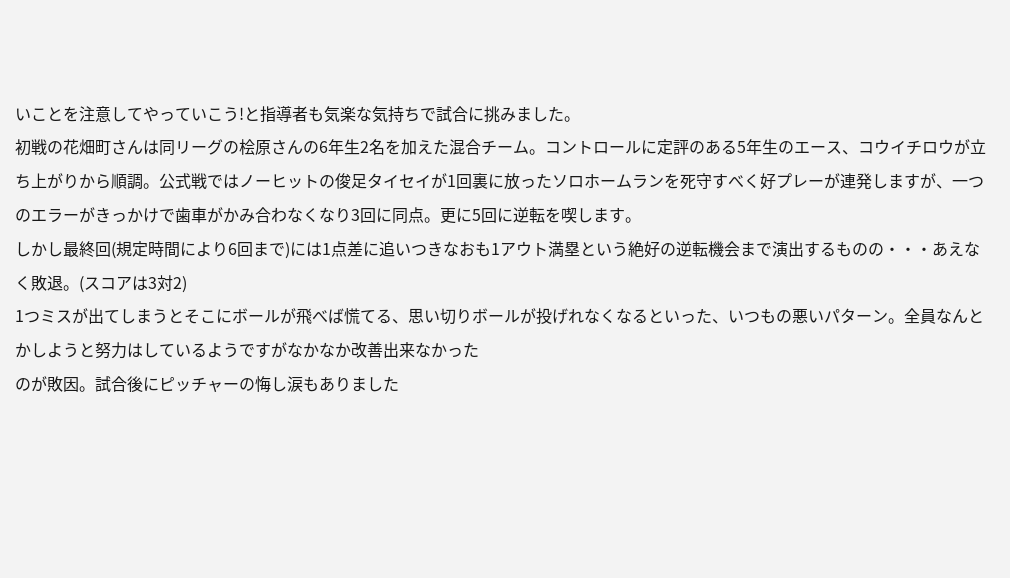いことを注意してやっていこう!と指導者も気楽な気持ちで試合に挑みました。
初戦の花畑町さんは同リーグの桧原さんの6年生2名を加えた混合チーム。コントロールに定評のある5年生のエース、コウイチロウが立ち上がりから順調。公式戦ではノーヒットの俊足タイセイが1回裏に放ったソロホームランを死守すべく好プレーが連発しますが、一つのエラーがきっかけで歯車がかみ合わなくなり3回に同点。更に5回に逆転を喫します。
しかし最終回(規定時間により6回まで)には1点差に追いつきなおも1アウト満塁という絶好の逆転機会まで演出するものの・・・あえなく敗退。(スコアは3対2)
1つミスが出てしまうとそこにボールが飛べば慌てる、思い切りボールが投げれなくなるといった、いつもの悪いパターン。全員なんとかしようと努力はしているようですがなかなか改善出来なかった
のが敗因。試合後にピッチャーの悔し涙もありました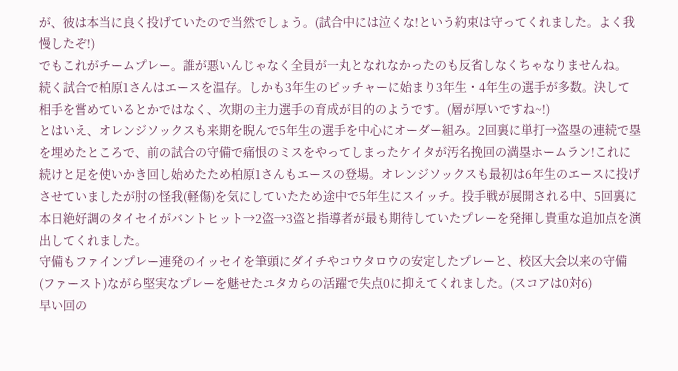が、彼は本当に良く投げていたので当然でしょう。(試合中には泣くな!という約束は守ってくれました。よく我慢したぞ!)
でもこれがチームプレー。誰が悪いんじゃなく全員が一丸となれなかったのも反省しなくちゃなりませんね。
続く試合で柏原1さんはエースを温存。しかも3年生のピッチャーに始まり3年生・4年生の選手が多数。決して相手を嘗めているとかではなく、次期の主力選手の育成が目的のようです。(層が厚いですね~!)
とはいえ、オレンジソックスも来期を睨んで5年生の選手を中心にオーダー組み。2回裏に単打→盗塁の連続で塁を埋めたところで、前の試合の守備で痛恨のミスをやってしまったケイタが汚名挽回の満塁ホームラン!これに続けと足を使いかき回し始めたため柏原1さんもエースの登場。オレンジソックスも最初は6年生のエースに投げさせていましたが肘の怪我(軽傷)を気にしていたため途中で5年生にスイッチ。投手戦が展開される中、5回裏に本日絶好調のタイセイがバントヒット→2盗→3盗と指導者が最も期待していたプレーを発揮し貴重な追加点を演出してくれました。
守備もファインプレー連発のイッセイを筆頭にダイチやコウタロウの安定したプレーと、校区大会以来の守備(ファースト)ながら堅実なプレーを魅せたユタカらの活躍で失点0に抑えてくれました。(スコアは0対6)
早い回の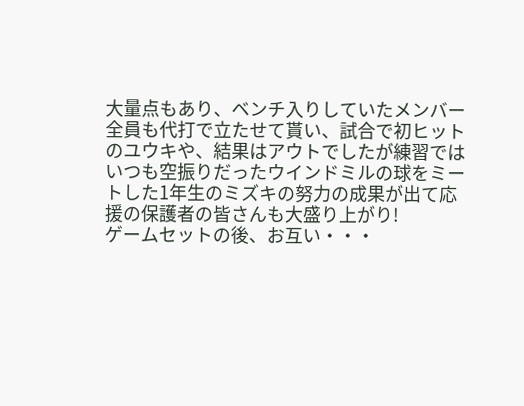大量点もあり、ベンチ入りしていたメンバー全員も代打で立たせて貰い、試合で初ヒットのユウキや、結果はアウトでしたが練習ではいつも空振りだったウインドミルの球をミートした1年生のミズキの努力の成果が出て応援の保護者の皆さんも大盛り上がり!
ゲームセットの後、お互い・・・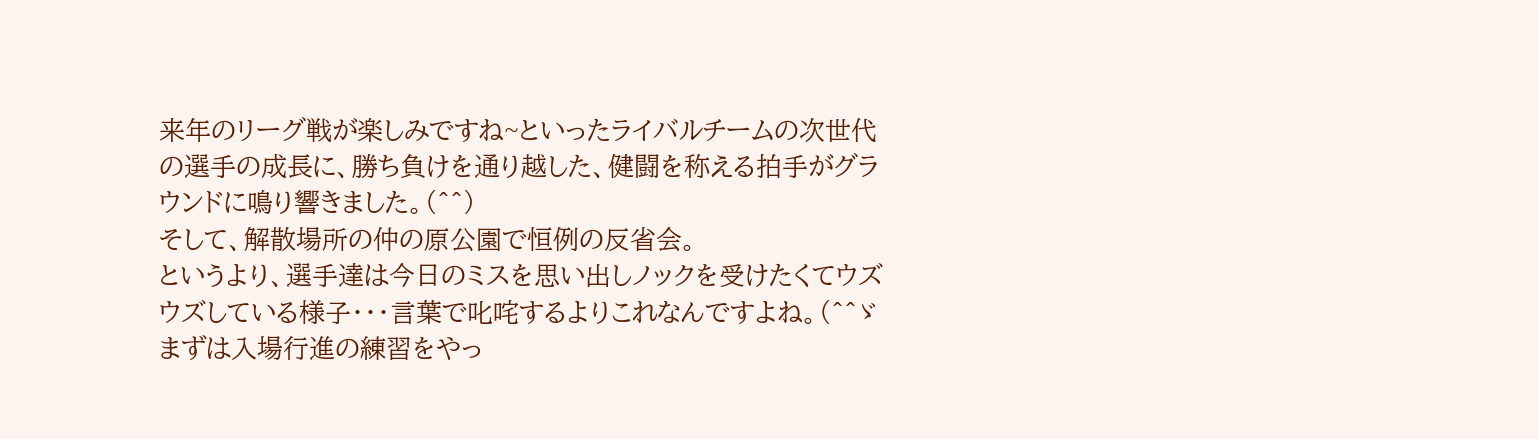来年のリーグ戦が楽しみですね~といったライバルチームの次世代の選手の成長に、勝ち負けを通り越した、健闘を称える拍手がグラウンドに鳴り響きました。(^^)
そして、解散場所の仲の原公園で恒例の反省会。
というより、選手達は今日のミスを思い出しノックを受けたくてウズウズしている様子・・・言葉で叱咤するよりこれなんですよね。(^^ゞ
まずは入場行進の練習をやっ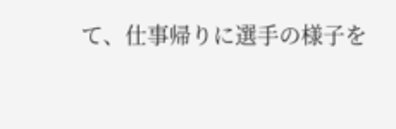て、仕事帰りに選手の様子を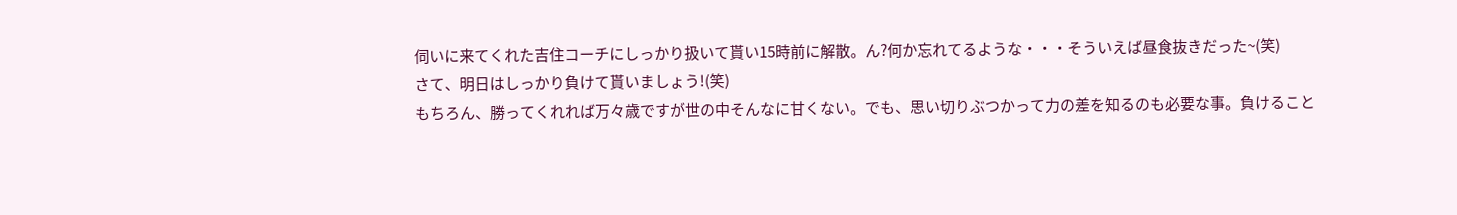伺いに来てくれた吉住コーチにしっかり扱いて貰い15時前に解散。ん?何か忘れてるような・・・そういえば昼食抜きだった~(笑)
さて、明日はしっかり負けて貰いましょう!(笑)
もちろん、勝ってくれれば万々歳ですが世の中そんなに甘くない。でも、思い切りぶつかって力の差を知るのも必要な事。負けること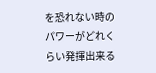を恐れない時のパワーがどれくらい発揮出来る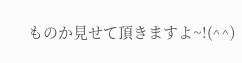ものか見せて頂きますよ~!(^^)